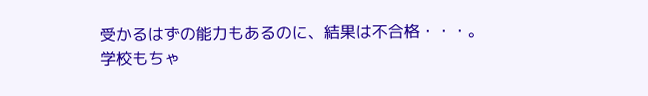受かるはずの能力もあるのに、結果は不合格・・・。
学校もちゃ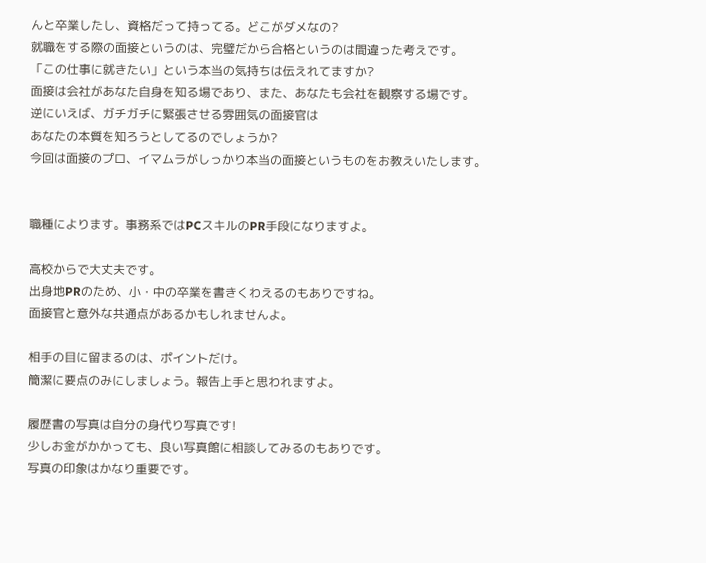んと卒業したし、資格だって持ってる。どこがダメなの?
就職をする際の面接というのは、完璧だから合格というのは間違った考えです。
「この仕事に就きたい」という本当の気持ちは伝えれてますか?
面接は会社があなた自身を知る場であり、また、あなたも会社を観察する場です。
逆にいえば、ガチガチに緊張させる雰囲気の面接官は
あなたの本質を知ろうとしてるのでしょうか?
今回は面接のプロ、イマムラがしっかり本当の面接というものをお教えいたします。


職種によります。事務系ではPCスキルのPR手段になりますよ。

高校からで大丈夫です。
出身地PRのため、小・中の卒業を書きくわえるのもありですね。
面接官と意外な共通点があるかもしれませんよ。

相手の目に留まるのは、ポイントだけ。
簡潔に要点のみにしましょう。報告上手と思われますよ。

履歴書の写真は自分の身代り写真です!
少しお金がかかっても、良い写真館に相談してみるのもありです。
写真の印象はかなり重要です。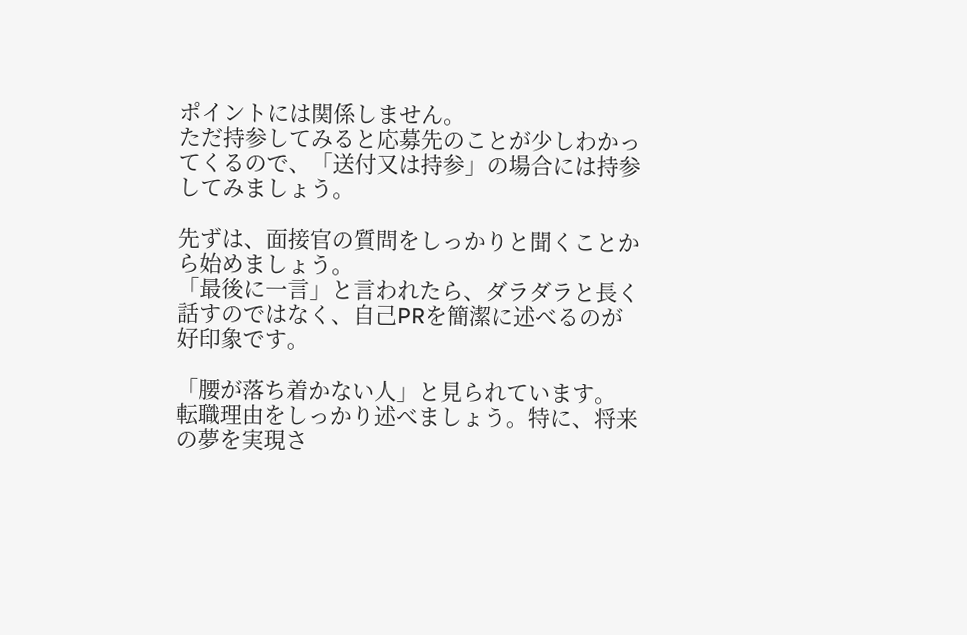ポイントには関係しません。
ただ持参してみると応募先のことが少しわかってくるので、「送付又は持参」の場合には持参してみましょう。

先ずは、面接官の質問をしっかりと聞くことから始めましょう。
「最後に一言」と言われたら、ダラダラと長く話すのではなく、自己PRを簡潔に述べるのが好印象です。

「腰が落ち着かない人」と見られています。
転職理由をしっかり述べましょう。特に、将来の夢を実現さ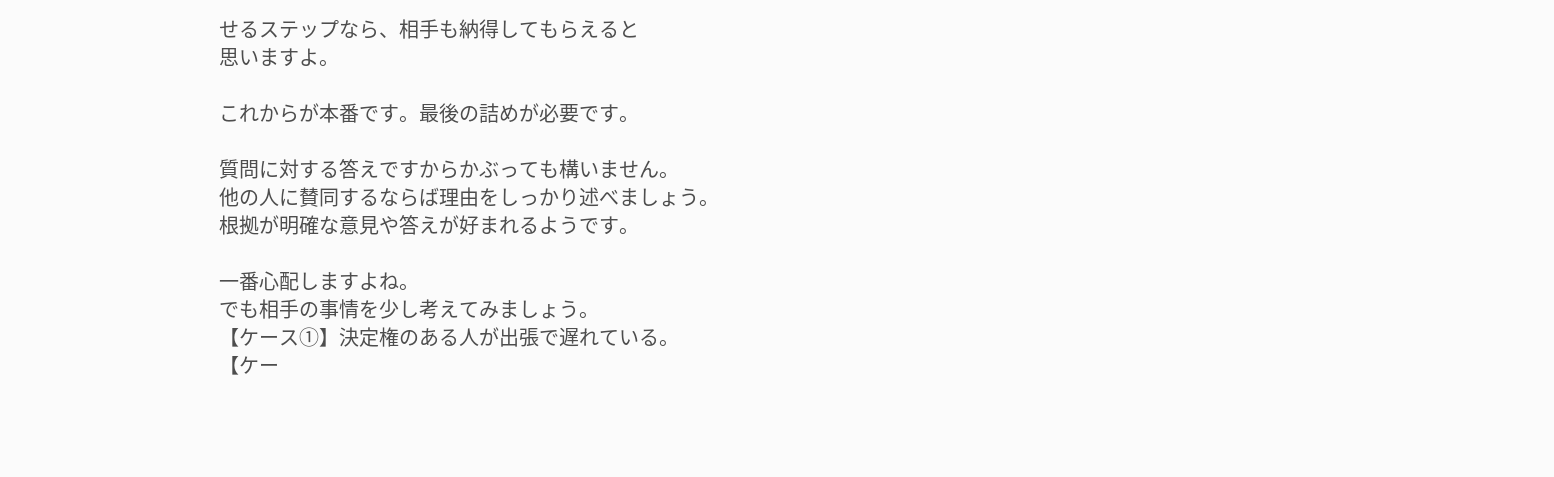せるステップなら、相手も納得してもらえると
思いますよ。

これからが本番です。最後の詰めが必要です。

質問に対する答えですからかぶっても構いません。
他の人に賛同するならば理由をしっかり述べましょう。
根拠が明確な意見や答えが好まれるようです。

一番心配しますよね。
でも相手の事情を少し考えてみましょう。
【ケース①】決定権のある人が出張で遅れている。
【ケー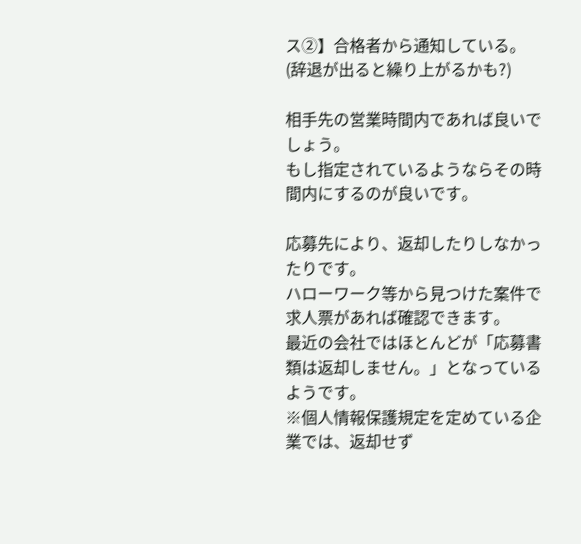ス②】合格者から通知している。(辞退が出ると繰り上がるかも?)

相手先の営業時間内であれば良いでしょう。
もし指定されているようならその時間内にするのが良いです。

応募先により、返却したりしなかったりです。
ハローワーク等から見つけた案件で求人票があれば確認できます。
最近の会社ではほとんどが「応募書類は返却しません。」となっているようです。
※個人情報保護規定を定めている企業では、返却せず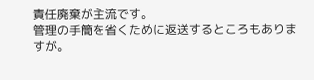責任廃棄が主流です。
管理の手簡を省くために返送するところもありますが。